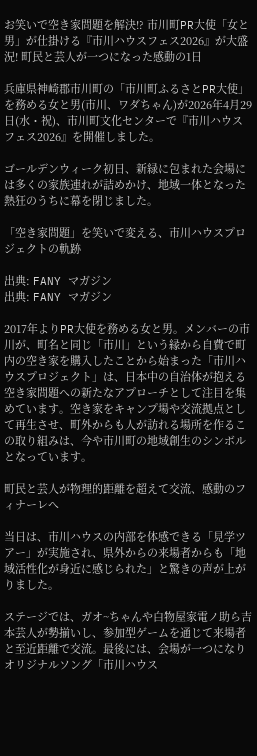お笑いで空き家問題を解決⁉ 市川町PR大使「女と男」が仕掛ける『市川ハウスフェス2026』が大盛況! 町民と芸人が一つになった感動の1日

兵庫県神崎郡市川町の「市川町ふるさとPR大使」を務める女と男(市川、ワダちゃん)が2026年4月29日(水・祝)、市川町文化センターで『市川ハウスフェス2026』を開催しました。

ゴールデンウィーク初日、新緑に包まれた会場には多くの家族連れが詰めかけ、地域一体となった熱狂のうちに幕を閉じました。

「空き家問題」を笑いで変える、市川ハウスプロジェクトの軌跡

出典: FANY マガジン
出典: FANY マガジン

2017年よりPR大使を務める女と男。メンバーの市川が、町名と同じ「市川」という縁から自費で町内の空き家を購入したことから始まった「市川ハウスプロジェクト」は、日本中の自治体が抱える空き家問題への新たなアプローチとして注目を集めています。空き家をキャンプ場や交流拠点として再生させ、町外からも人が訪れる場所を作るこの取り組みは、今や市川町の地域創生のシンボルとなっています。

町民と芸人が物理的距離を超えて交流、感動のフィナーレへ

当日は、市川ハウスの内部を体感できる「見学ツアー」が実施され、県外からの来場者からも「地域活性化が身近に感じられた」と驚きの声が上がりました。

ステージでは、ガオ~ちゃんや白物屋家電ノ助ら吉本芸人が勢揃いし、参加型ゲームを通じて来場者と至近距離で交流。最後には、会場が一つになりオリジナルソング「市川ハウス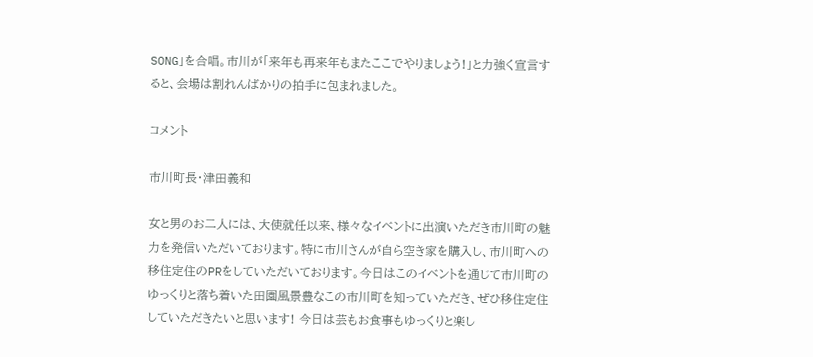SONG」を合唱。市川が「来年も再来年もまたここでやりましょう!」と力強く宣言すると、会場は割れんばかりの拍手に包まれました。

コメント

市川町長・津田義和

女と男のお二人には、大使就任以来、様々なイベントに出演いただき市川町の魅力を発信いただいております。特に市川さんが自ら空き家を購入し、市川町への移住定住のPRをしていただいております。今日はこのイベントを通じて市川町のゆっくりと落ち着いた田園風景豊なこの市川町を知っていただき、ぜひ移住定住していただきたいと思います! 今日は芸もお食事もゆっくりと楽し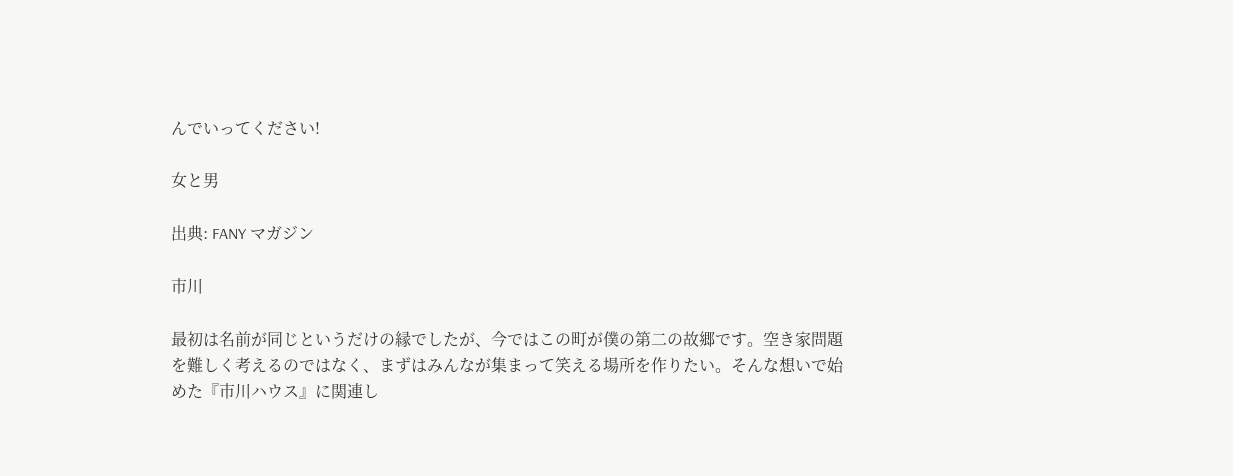んでいってください!

女と男

出典: FANY マガジン

市川

最初は名前が同じというだけの縁でしたが、今ではこの町が僕の第二の故郷です。空き家問題を難しく考えるのではなく、まずはみんなが集まって笑える場所を作りたい。そんな想いで始めた『市川ハウス』に関連し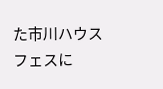た市川ハウスフェスに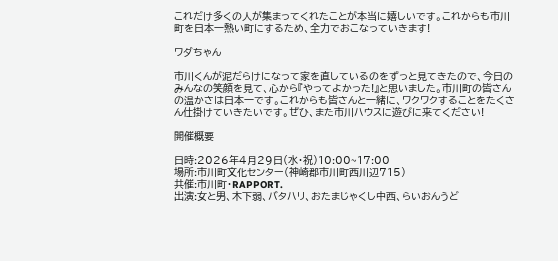これだけ多くの人が集まってくれたことが本当に嬉しいです。これからも市川町を日本一熱い町にするため、全力でおこなっていきます!

ワダちゃん

市川くんが泥だらけになって家を直しているのをずっと見てきたので、今日のみんなの笑顔を見て、心から『やってよかった!』と思いました。市川町の皆さんの温かさは日本一です。これからも皆さんと一緒に、ワクワクすることをたくさん仕掛けていきたいです。ぜひ、また市川ハウスに遊びに来てください!

開催概要

日時:2026年4月29日(水・祝)10:00~17:00
場所:市川町文化センター(神崎郡市川町西川辺715)
共催:市川町・RAPPORT.
出演:女と男、木下弱、バタハリ、おたまじゃくし中西、らいおんうど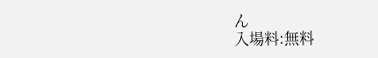ん
入場料:無料